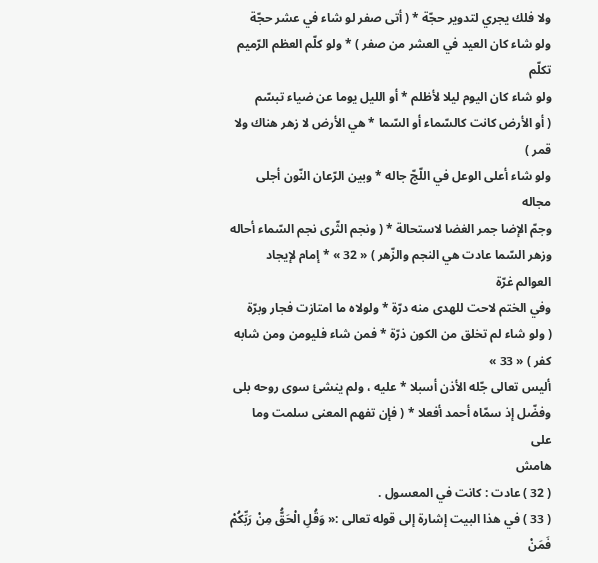ولا فلك يجري لتدوير حجّة * ( أتى صفر لو شاء في عشر حجّة
ولو شاء كان العيد في العشر من صفر ) * ولو كلّم العظم الرّميم تكلّم
ولو شاء كان اليوم ليلا لأظلم * أو الليل يوما عن ضياء تبسّم
( أو الأرض كانت كالسّماء أو السّما * هي الأرض لا زهر هناك ولا قمر )
ولو شاء أعلى الوعل في اللّجّ جاله * وبين الرّعان النّون أجلى مجاله
وجمّ الإضا جمر الغضا لاستحالة * ( ونجم الثّرى نجم السّماء أحاله
وزهر السّما عادت هي النجم والزّهر ) « 32 » * إمام لإيجاد العوالم غرّة
وفي الختم لاحت للهدى منه درّة * ولولاه ما امتازت فجار وبرّة
( ولو شاء لم تخلق من الكون ذرّة * فمن شاء فليومن ومن شابه كفر ) « 33 »
أليس تعالى جّله الأذن أسبلا * عليه ، ولم ينشئ سوى روحه بلى
وفضّل إذ سمّاه أحمد أفعلا * ( فإن تفهم المعنى سلمت وما على
هامش
( 32 ) عادت : كانت في المعسول .
( 33 ) في هذا البيت إشارة إلى قوله تعالى :« وَقُلِ الْحَقُّ مِنْ رَبِّكُمْ فَمَنْ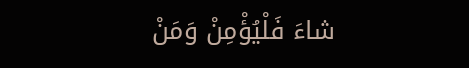شاءَ فَلْيُؤْمِنْ وَمَنْ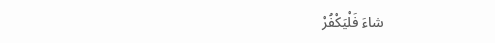شاءَ فَلْيَكْفُرْ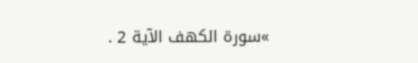»سورة الكهف الآية 2 .